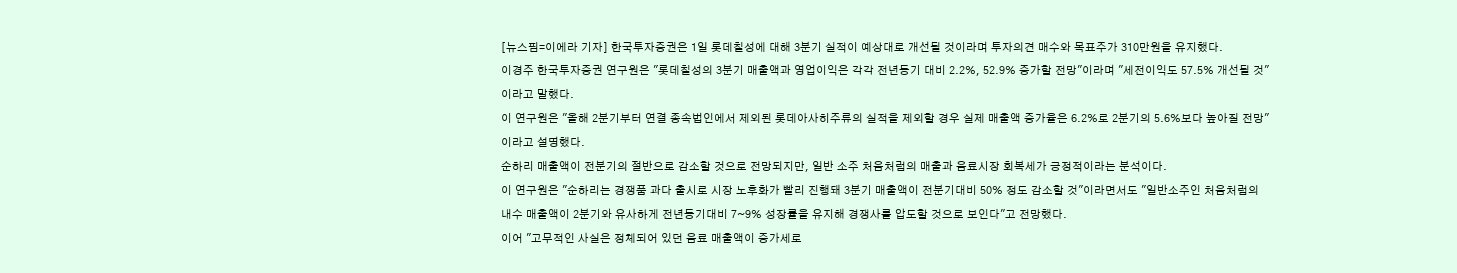[뉴스핌=이에라 기자] 한국투자증권은 1일 롯데칠성에 대해 3분기 실적이 예상대로 개선될 것이라며 투자의견 매수와 목표주가 310만원을 유지했다.
이경주 한국투자증권 연구원은 "롯데칠성의 3분기 매출액과 영업이익은 각각 전년동기 대비 2.2%, 52.9% 증가할 전망"이라며 "세전이익도 57.5% 개선될 것"이라고 말했다.
이 연구원은 "올해 2분기부터 연결 종속법인에서 제외된 롯데아사히주류의 실적을 제외할 경우 실제 매출액 증가율은 6.2%로 2분기의 5.6%보다 높아질 전망"이라고 설명했다.
순하리 매출액이 전분기의 절반으로 감소할 것으로 전망되지만, 일반 소주 처음처럼의 매출과 음료시장 회복세가 긍정적이라는 분석이다.
이 연구원은 "순하리는 경쟁품 과다 출시로 시장 노후화가 빨리 진행돼 3분기 매출액이 전분기대비 50% 정도 감소할 것"이라면서도 "일반소주인 처음처럼의 내수 매출액이 2분기와 유사하게 전년동기대비 7~9% 성장률을 유지해 경쟁사를 압도할 것으로 보인다"고 전망했다.
이어 "고무적인 사실은 정체되어 있던 음료 매출액이 증가세로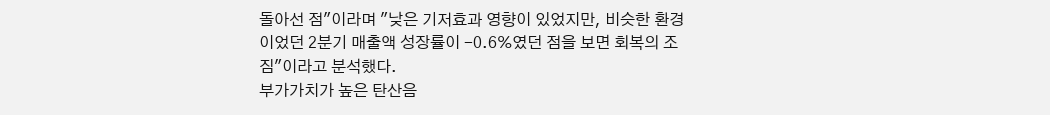돌아선 점"이라며 "낮은 기저효과 영향이 있었지만, 비슷한 환경이었던 2분기 매출액 성장률이 -0.6%였던 점을 보면 회복의 조짐"이라고 분석했다.
부가가치가 높은 탄산음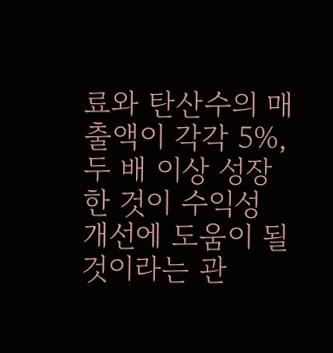료와 탄산수의 매출액이 각각 5%, 두 배 이상 성장한 것이 수익성 개선에 도움이 될 것이라는 관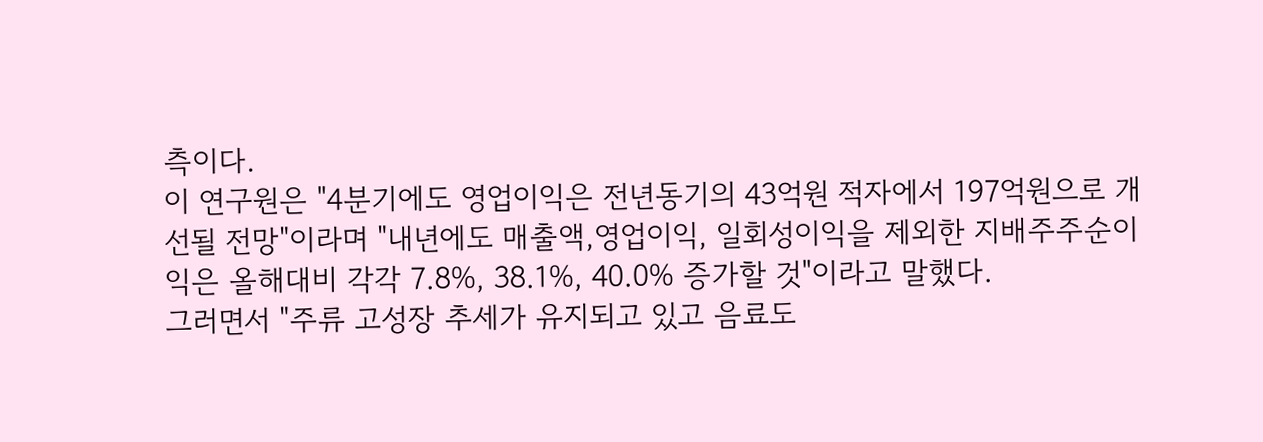측이다.
이 연구원은 "4분기에도 영업이익은 전년동기의 43억원 적자에서 197억원으로 개선될 전망"이라며 "내년에도 매출액,영업이익, 일회성이익을 제외한 지배주주순이익은 올해대비 각각 7.8%, 38.1%, 40.0% 증가할 것"이라고 말했다.
그러면서 "주류 고성장 추세가 유지되고 있고 음료도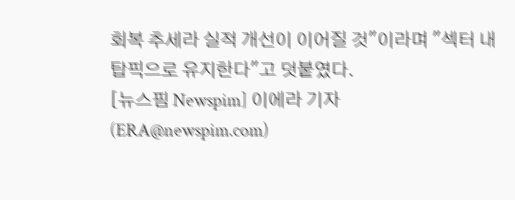회복 추세라 실적 개선이 이어질 것"이라며 "섹터 내 탑픽으로 유지한다"고 덧붙였다.
[뉴스핌 Newspim] 이에라 기자 (ERA@newspim.com)